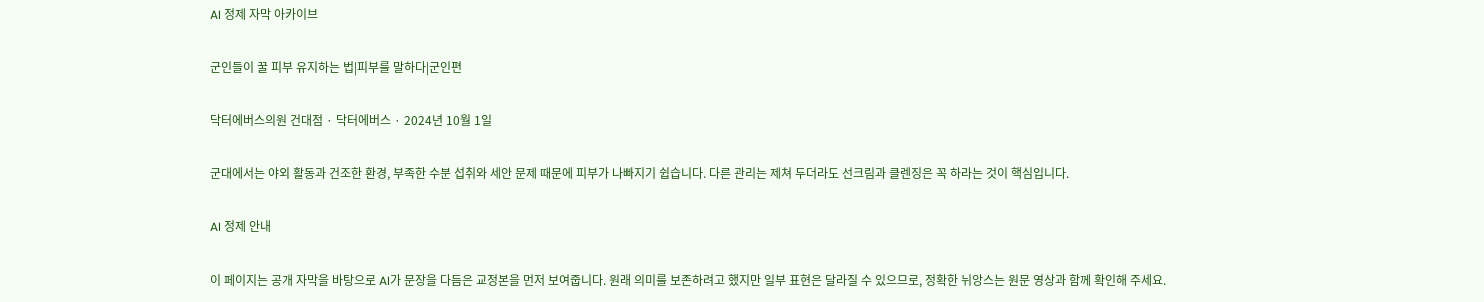AI 정제 자막 아카이브

군인들이 꿀 피부 유지하는 법|피부를 말하다|군인편

닥터에버스의원 건대점 · 닥터에버스 · 2024년 10월 1일

군대에서는 야외 활동과 건조한 환경, 부족한 수분 섭취와 세안 문제 때문에 피부가 나빠지기 쉽습니다. 다른 관리는 제쳐 두더라도 선크림과 클렌징은 꼭 하라는 것이 핵심입니다.

AI 정제 안내

이 페이지는 공개 자막을 바탕으로 AI가 문장을 다듬은 교정본을 먼저 보여줍니다. 원래 의미를 보존하려고 했지만 일부 표현은 달라질 수 있으므로, 정확한 뉘앙스는 원문 영상과 함께 확인해 주세요.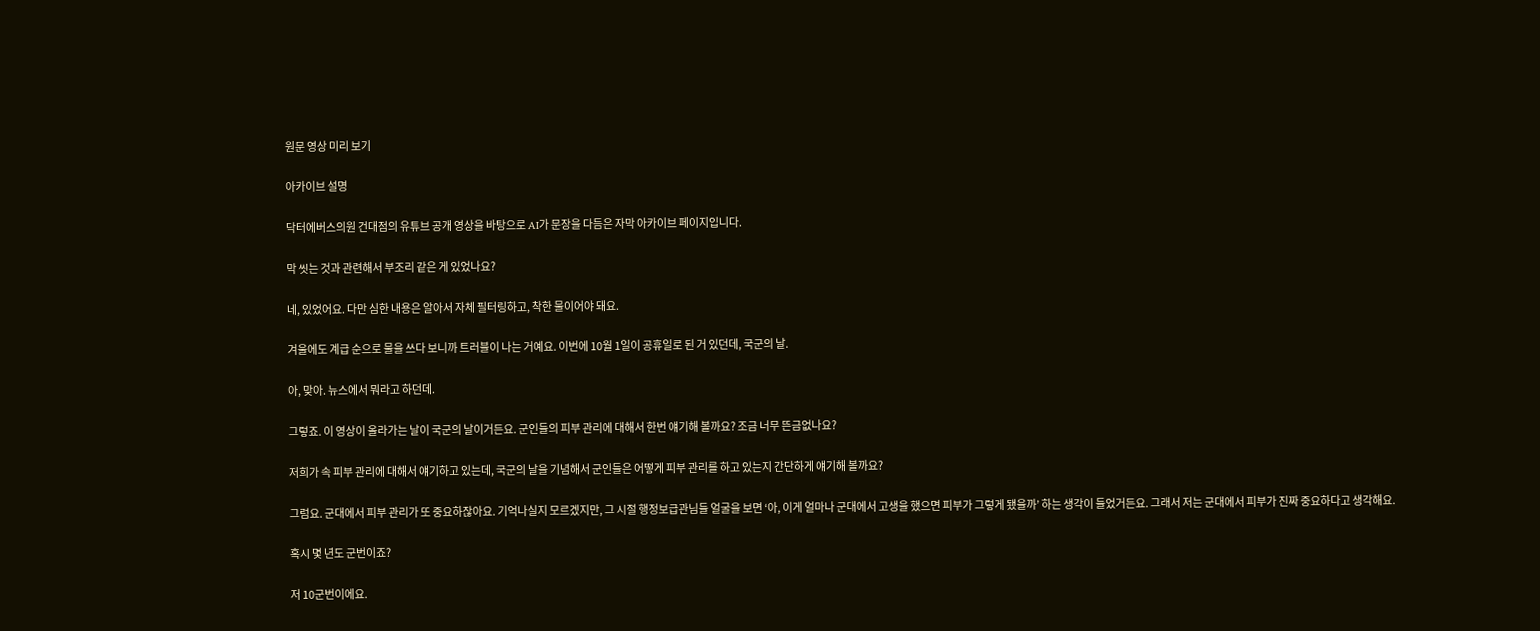원문 영상 미리 보기

아카이브 설명

닥터에버스의원 건대점의 유튜브 공개 영상을 바탕으로 AI가 문장을 다듬은 자막 아카이브 페이지입니다.

막 씻는 것과 관련해서 부조리 같은 게 있었나요?

네, 있었어요. 다만 심한 내용은 알아서 자체 필터링하고, 착한 물이어야 돼요.

겨울에도 계급 순으로 물을 쓰다 보니까 트러블이 나는 거예요. 이번에 10월 1일이 공휴일로 된 거 있던데, 국군의 날.

아, 맞아. 뉴스에서 뭐라고 하던데.

그렇죠. 이 영상이 올라가는 날이 국군의 날이거든요. 군인들의 피부 관리에 대해서 한번 얘기해 볼까요? 조금 너무 뜬금없나요?

저희가 속 피부 관리에 대해서 얘기하고 있는데, 국군의 날을 기념해서 군인들은 어떻게 피부 관리를 하고 있는지 간단하게 얘기해 볼까요?

그럼요. 군대에서 피부 관리가 또 중요하잖아요. 기억나실지 모르겠지만, 그 시절 행정보급관님들 얼굴을 보면 ‘아, 이게 얼마나 군대에서 고생을 했으면 피부가 그렇게 됐을까’ 하는 생각이 들었거든요. 그래서 저는 군대에서 피부가 진짜 중요하다고 생각해요.

혹시 몇 년도 군번이죠?

저 10군번이에요.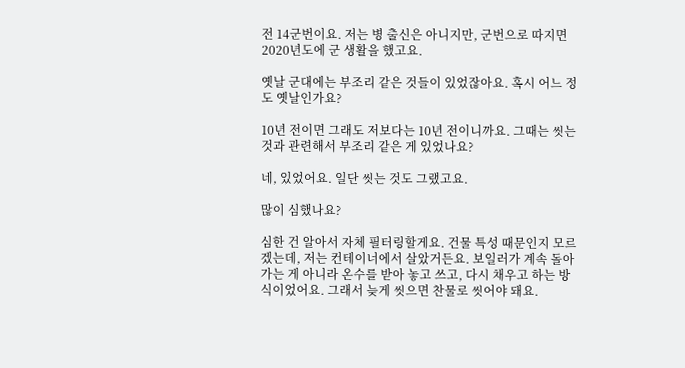전 14군번이요. 저는 병 출신은 아니지만, 군번으로 따지면 2020년도에 군 생활을 했고요.

옛날 군대에는 부조리 같은 것들이 있었잖아요. 혹시 어느 정도 옛날인가요?

10년 전이면 그래도 저보다는 10년 전이니까요. 그때는 씻는 것과 관련해서 부조리 같은 게 있었나요?

네, 있었어요. 일단 씻는 것도 그랬고요.

많이 심했나요?

심한 건 알아서 자체 필터링할게요. 건물 특성 때문인지 모르겠는데, 저는 컨테이너에서 살았거든요. 보일러가 계속 돌아가는 게 아니라 온수를 받아 놓고 쓰고, 다시 채우고 하는 방식이었어요. 그래서 늦게 씻으면 찬물로 씻어야 돼요.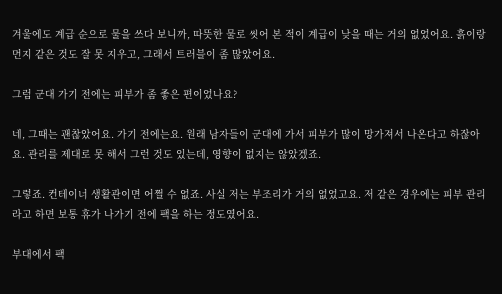겨울에도 계급 순으로 물을 쓰다 보니까, 따뜻한 물로 씻어 본 적이 계급이 낮을 때는 거의 없었어요. 흙이랑 먼지 같은 것도 잘 못 지우고, 그래서 트러블이 좀 많았어요.

그럼 군대 가기 전에는 피부가 좀 좋은 편이었나요?

네, 그때는 괜찮았어요. 가기 전에는요. 원래 남자들이 군대에 가서 피부가 많이 망가져서 나온다고 하잖아요. 관리를 제대로 못 해서 그런 것도 있는데, 영향이 없지는 않았겠죠.

그렇죠. 컨테이너 생활관이면 어쩔 수 없죠. 사실 저는 부조리가 거의 없었고요. 저 같은 경우에는 피부 관리라고 하면 보통 휴가 나가기 전에 팩을 하는 정도였어요.

부대에서 팩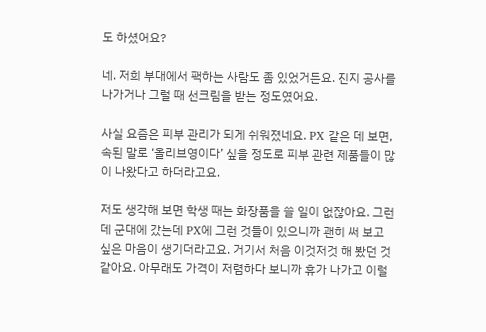도 하셨어요?

네. 저희 부대에서 팩하는 사람도 좀 있었거든요. 진지 공사를 나가거나 그럴 때 선크림을 받는 정도였어요.

사실 요즘은 피부 관리가 되게 쉬워졌네요. PX 같은 데 보면, 속된 말로 ‘올리브영이다’ 싶을 정도로 피부 관련 제품들이 많이 나왔다고 하더라고요.

저도 생각해 보면 학생 때는 화장품을 쓸 일이 없잖아요. 그런데 군대에 갔는데 PX에 그런 것들이 있으니까 괜히 써 보고 싶은 마음이 생기더라고요. 거기서 처음 이것저것 해 봤던 것 같아요. 아무래도 가격이 저렴하다 보니까 휴가 나가고 이럴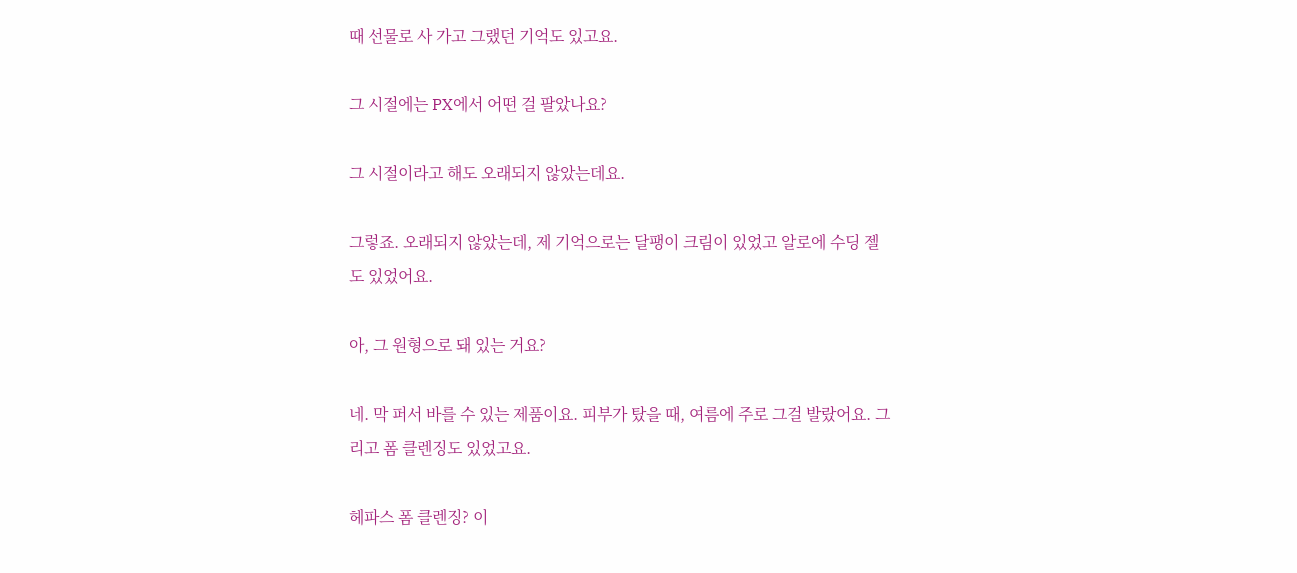때 선물로 사 가고 그랬던 기억도 있고요.

그 시절에는 PX에서 어떤 걸 팔았나요?

그 시절이라고 해도 오래되지 않았는데요.

그렇죠. 오래되지 않았는데, 제 기억으로는 달팽이 크림이 있었고 알로에 수딩 젤도 있었어요.

아, 그 원형으로 돼 있는 거요?

네. 막 퍼서 바를 수 있는 제품이요. 피부가 탔을 때, 여름에 주로 그걸 발랐어요. 그리고 폼 클렌징도 있었고요.

헤파스 폼 클렌징? 이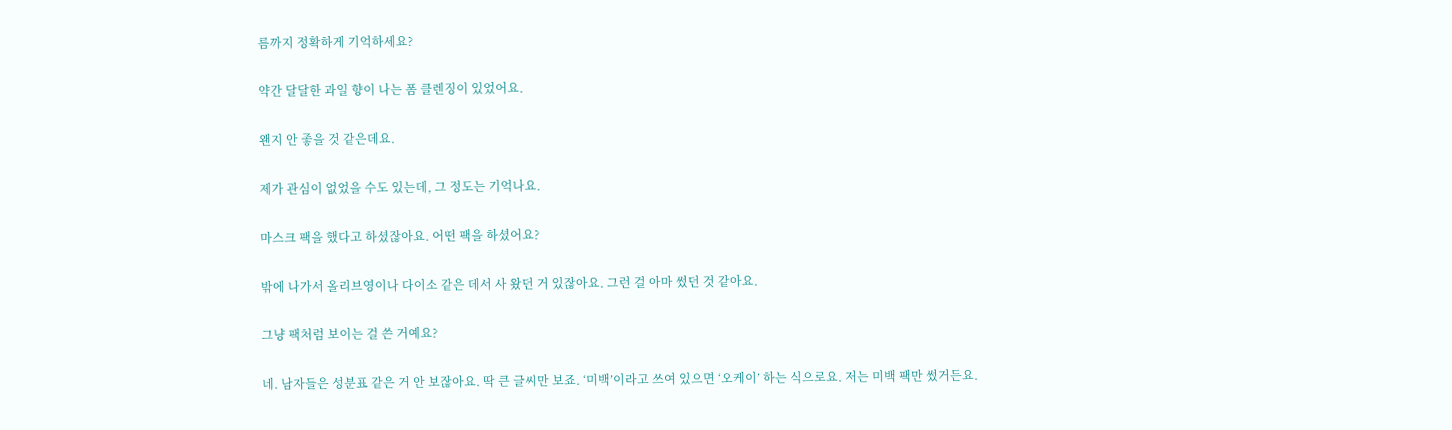름까지 정확하게 기억하세요?

약간 달달한 과일 향이 나는 폼 클렌징이 있었어요.

왠지 안 좋을 것 같은데요.

제가 관심이 없었을 수도 있는데, 그 정도는 기억나요.

마스크 팩을 했다고 하셨잖아요. 어떤 팩을 하셨어요?

밖에 나가서 올리브영이나 다이소 같은 데서 사 왔던 거 있잖아요. 그런 걸 아마 썼던 것 같아요.

그냥 팩처럼 보이는 걸 쓴 거예요?

네. 남자들은 성분표 같은 거 안 보잖아요. 딱 큰 글씨만 보죠. ‘미백’이라고 쓰여 있으면 ‘오케이’ 하는 식으로요. 저는 미백 팩만 썼거든요.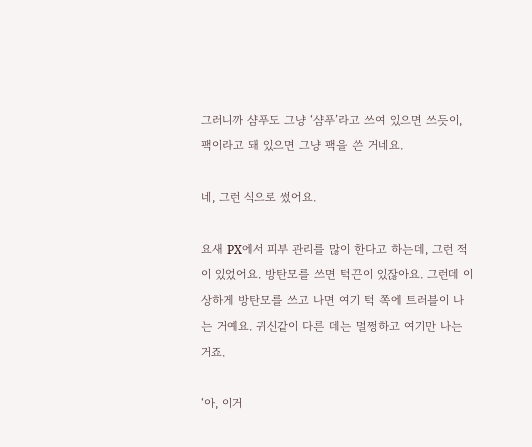그러니까 샴푸도 그냥 ‘샴푸’라고 쓰여 있으면 쓰듯이, 팩이라고 돼 있으면 그냥 팩을 쓴 거네요.

네, 그런 식으로 썼어요.

요새 PX에서 피부 관리를 많이 한다고 하는데, 그런 적이 있었어요. 방탄모를 쓰면 턱끈이 있잖아요. 그런데 이상하게 방탄모를 쓰고 나면 여기 턱 쪽에 트러블이 나는 거예요. 귀신같이 다른 데는 멀쩡하고 여기만 나는 거죠.

‘아, 이거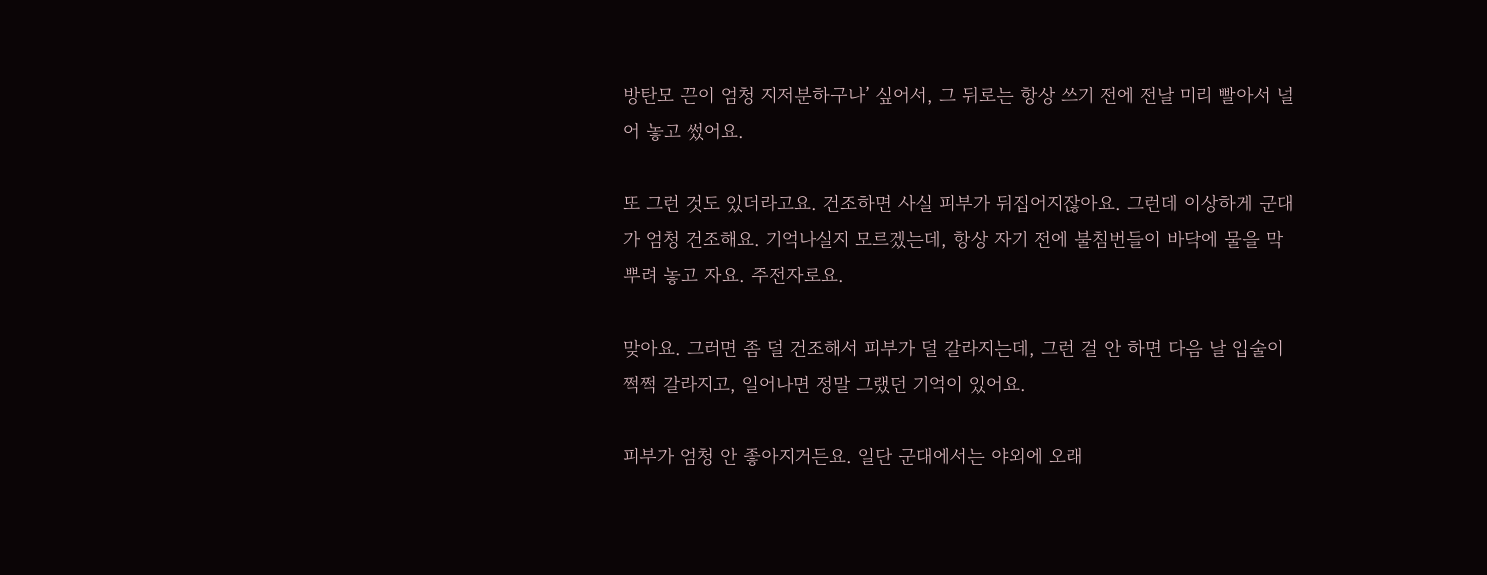방탄모 끈이 엄청 지저분하구나’ 싶어서, 그 뒤로는 항상 쓰기 전에 전날 미리 빨아서 널어 놓고 썼어요.

또 그런 것도 있더라고요. 건조하면 사실 피부가 뒤집어지잖아요. 그런데 이상하게 군대가 엄청 건조해요. 기억나실지 모르겠는데, 항상 자기 전에 불침번들이 바닥에 물을 막 뿌려 놓고 자요. 주전자로요.

맞아요. 그러면 좀 덜 건조해서 피부가 덜 갈라지는데, 그런 걸 안 하면 다음 날 입술이 쩍쩍 갈라지고, 일어나면 정말 그랬던 기억이 있어요.

피부가 엄청 안 좋아지거든요. 일단 군대에서는 야외에 오래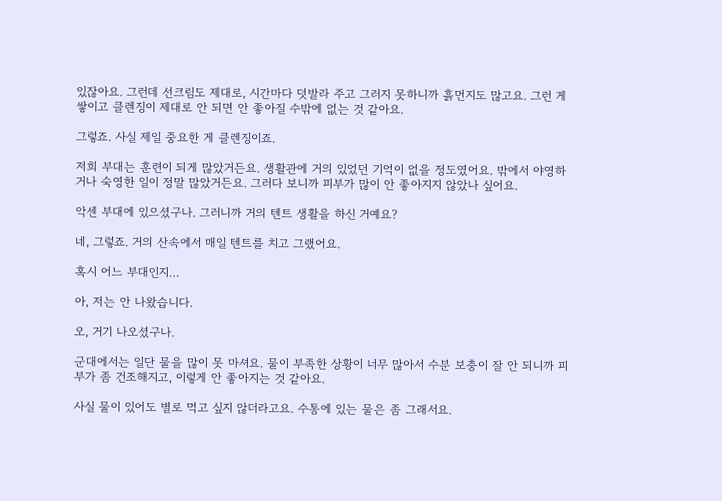있잖아요. 그런데 선크림도 제대로, 시간마다 덧발라 주고 그러지 못하니까 흙먼지도 많고요. 그런 게 쌓이고 클렌징이 제대로 안 되면 안 좋아질 수밖에 없는 것 같아요.

그렇죠. 사실 제일 중요한 게 클렌징이죠.

저희 부대는 훈련이 되게 많았거든요. 생활관에 거의 있었던 기억이 없을 정도였어요. 밖에서 야영하거나 숙영한 일이 정말 많았거든요. 그러다 보니까 피부가 많이 안 좋아지지 않았나 싶어요.

악센 부대에 있으셨구나. 그러니까 거의 텐트 생활을 하신 거예요?

네, 그렇죠. 거의 산속에서 매일 텐트를 치고 그랬어요.

혹시 어느 부대인지…

아, 저는 안 나왔습니다.

오, 거기 나오셨구나.

군대에서는 일단 물을 많이 못 마셔요. 물이 부족한 상황이 너무 많아서 수분 보충이 잘 안 되니까 피부가 좀 건조해지고, 이렇게 안 좋아지는 것 같아요.

사실 물이 있어도 별로 먹고 싶지 않더라고요. 수통에 있는 물은 좀 그래서요.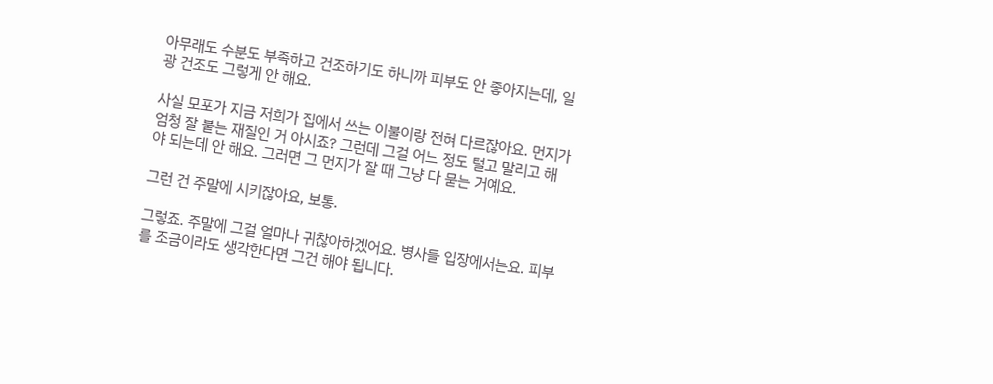아무래도 수분도 부족하고 건조하기도 하니까 피부도 안 좋아지는데, 일광 건조도 그렇게 안 해요.

사실 모포가 지금 저희가 집에서 쓰는 이불이랑 전혀 다르잖아요. 먼지가 엄청 잘 붙는 재질인 거 아시죠? 그런데 그걸 어느 정도 털고 말리고 해야 되는데 안 해요. 그러면 그 먼지가 잘 때 그냥 다 묻는 거예요.

그런 건 주말에 시키잖아요, 보통.

그렇죠. 주말에 그걸 얼마나 귀찮아하겠어요. 병사들 입장에서는요. 피부를 조금이라도 생각한다면 그건 해야 됩니다.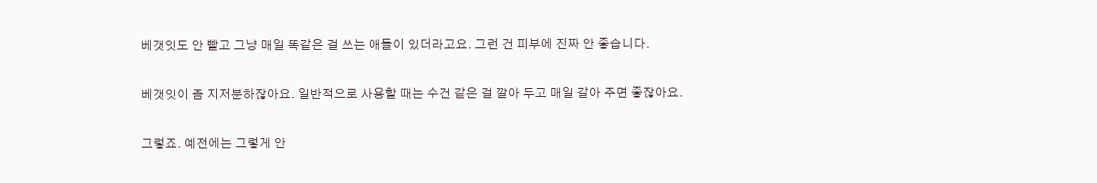베갯잇도 안 빨고 그냥 매일 똑같은 걸 쓰는 애들이 있더라고요. 그런 건 피부에 진짜 안 좋습니다.

베갯잇이 좀 지저분하잖아요. 일반적으로 사용할 때는 수건 같은 걸 깔아 두고 매일 갈아 주면 좋잖아요.

그렇죠. 예전에는 그렇게 안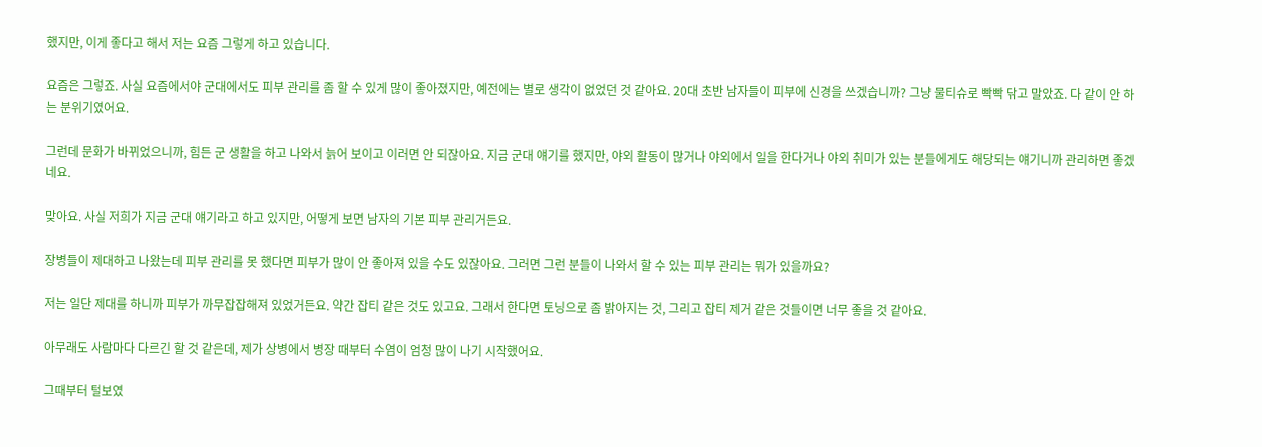했지만, 이게 좋다고 해서 저는 요즘 그렇게 하고 있습니다.

요즘은 그렇죠. 사실 요즘에서야 군대에서도 피부 관리를 좀 할 수 있게 많이 좋아졌지만, 예전에는 별로 생각이 없었던 것 같아요. 20대 초반 남자들이 피부에 신경을 쓰겠습니까? 그냥 물티슈로 빡빡 닦고 말았죠. 다 같이 안 하는 분위기였어요.

그런데 문화가 바뀌었으니까, 힘든 군 생활을 하고 나와서 늙어 보이고 이러면 안 되잖아요. 지금 군대 얘기를 했지만, 야외 활동이 많거나 야외에서 일을 한다거나 야외 취미가 있는 분들에게도 해당되는 얘기니까 관리하면 좋겠네요.

맞아요. 사실 저희가 지금 군대 얘기라고 하고 있지만, 어떻게 보면 남자의 기본 피부 관리거든요.

장병들이 제대하고 나왔는데 피부 관리를 못 했다면 피부가 많이 안 좋아져 있을 수도 있잖아요. 그러면 그런 분들이 나와서 할 수 있는 피부 관리는 뭐가 있을까요?

저는 일단 제대를 하니까 피부가 까무잡잡해져 있었거든요. 약간 잡티 같은 것도 있고요. 그래서 한다면 토닝으로 좀 밝아지는 것, 그리고 잡티 제거 같은 것들이면 너무 좋을 것 같아요.

아무래도 사람마다 다르긴 할 것 같은데, 제가 상병에서 병장 때부터 수염이 엄청 많이 나기 시작했어요.

그때부터 털보였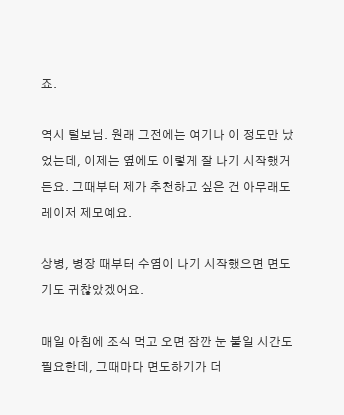죠.

역시 털보님. 원래 그전에는 여기나 이 정도만 났었는데, 이제는 옆에도 이렇게 잘 나기 시작했거든요. 그때부터 제가 추천하고 싶은 건 아무래도 레이저 제모예요.

상병, 병장 때부터 수염이 나기 시작했으면 면도기도 귀찮았겠어요.

매일 아침에 조식 먹고 오면 잠깐 눈 붙일 시간도 필요한데, 그때마다 면도하기가 더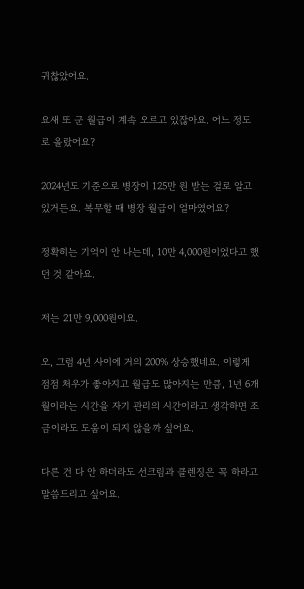귀찮았어요.

요새 또 군 월급이 계속 오르고 있잖아요. 어느 정도로 올랐어요?

2024년도 기준으로 병장이 125만 원 받는 걸로 알고 있거든요. 복무할 때 병장 월급이 얼마였어요?

정확히는 기억이 안 나는데, 10만 4,000원이었다고 했던 것 같아요.

저는 21만 9,000원이요.

오, 그럼 4년 사이에 거의 200% 상승했네요. 이렇게 점점 처우가 좋아지고 월급도 많아지는 만큼, 1년 6개월이라는 시간을 자기 관리의 시간이라고 생각하면 조금이라도 도움이 되지 않을까 싶어요.

다른 건 다 안 하더라도 선크림과 클렌징은 꼭 하라고 말씀드리고 싶어요.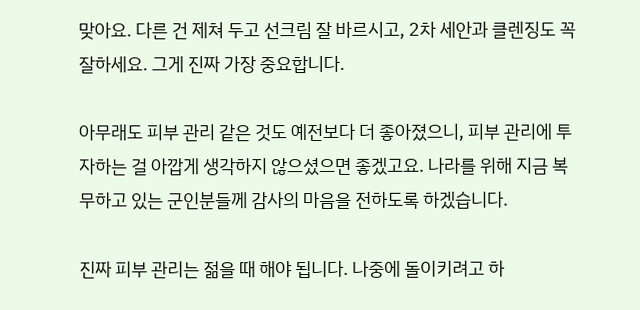맞아요. 다른 건 제쳐 두고 선크림 잘 바르시고, 2차 세안과 클렌징도 꼭 잘하세요. 그게 진짜 가장 중요합니다.

아무래도 피부 관리 같은 것도 예전보다 더 좋아졌으니, 피부 관리에 투자하는 걸 아깝게 생각하지 않으셨으면 좋겠고요. 나라를 위해 지금 복무하고 있는 군인분들께 감사의 마음을 전하도록 하겠습니다.

진짜 피부 관리는 젊을 때 해야 됩니다. 나중에 돌이키려고 하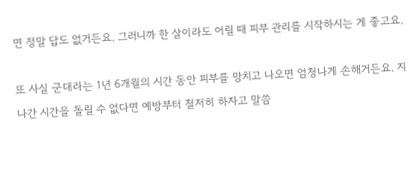면 정말 답도 없거든요. 그러니까 한 살이라도 어릴 때 피부 관리를 시작하시는 게 좋고요.

또 사실 군대라는 1년 6개월의 시간 동안 피부를 망치고 나오면 엄청나게 손해거든요. 지나간 시간을 돌릴 수 없다면 예방부터 철저히 하자고 말씀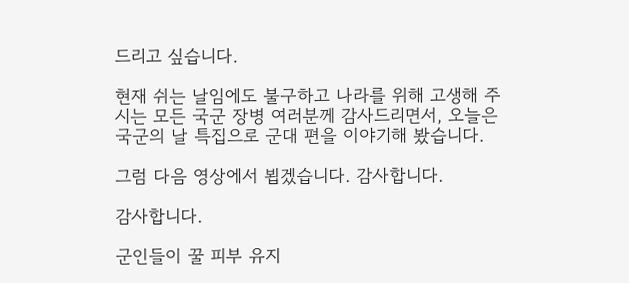드리고 싶습니다.

현재 쉬는 날임에도 불구하고 나라를 위해 고생해 주시는 모든 국군 장병 여러분께 감사드리면서, 오늘은 국군의 날 특집으로 군대 편을 이야기해 봤습니다.

그럼 다음 영상에서 뵙겠습니다. 감사합니다.

감사합니다.

군인들이 꿀 피부 유지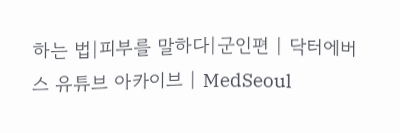하는 법|피부를 말하다|군인편 | 닥터에버스 유튜브 아카이브 | MedSeoul